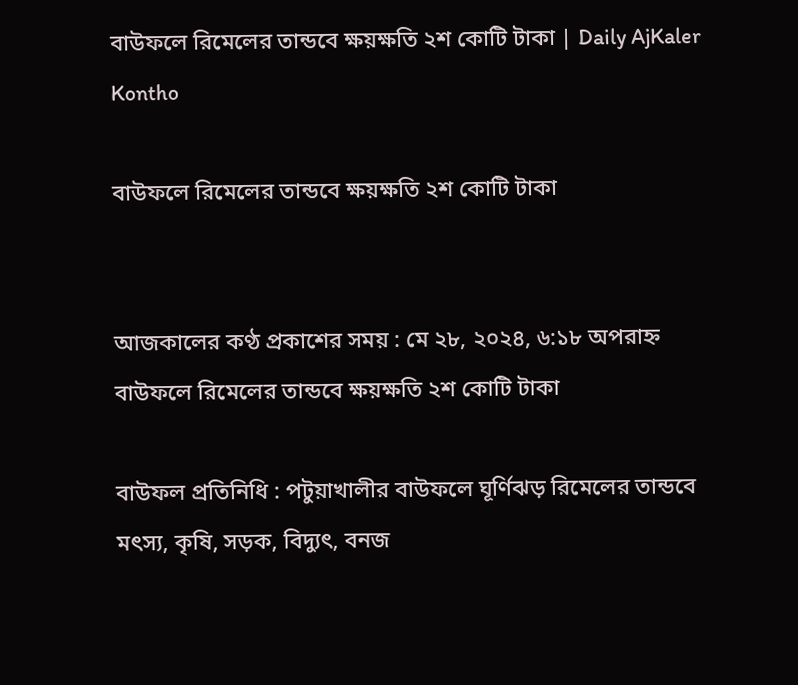বাউফলে রিমেলের তান্ডবে ক্ষয়ক্ষতি ২শ কোটি টাকা | Daily AjKaler Kontho

বাউফলে রিমেলের তান্ডবে ক্ষয়ক্ষতি ২শ কোটি টাকা


আজকালের কণ্ঠ প্রকাশের সময় : মে ২৮, ২০২৪, ৬:১৮ অপরাহ্ন
বাউফলে রিমেলের তান্ডবে ক্ষয়ক্ষতি ২শ কোটি টাকা

বাউফল প্রতিনিধি : পটুয়াখালীর বাউফলে ঘূর্ণিঝড় রিমেলের তান্ডবে মৎস্য, কৃষি, সড়ক, বিদ্যুৎ, বনজ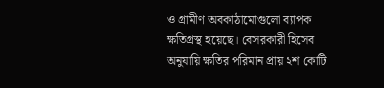ও গ্রামীণ অবকাঠামোগুলো ব্যাপক ক্ষতিগ্রস্থ হয়েছে। বেসরকারী হিসেব অনুযায়ি ক্ষতির পরিমান প্রায় ২শ কোটি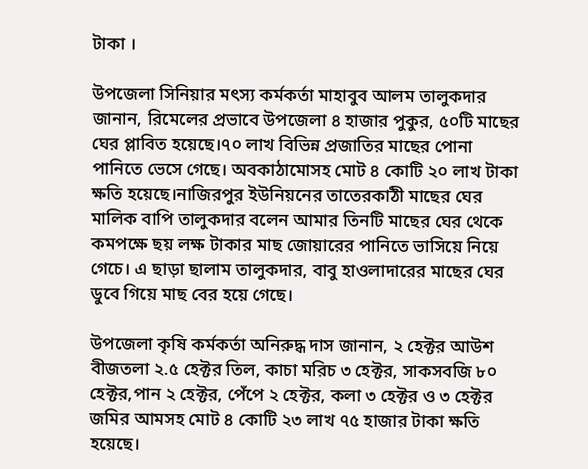টাকা ।

উপজেলা সিনিয়ার মৎস্য কর্মকর্তা মাহাবুব আলম তালুকদার জানান, রিমেলের প্রভাবে উপজেলা ৪ হাজার পুকুর, ৫০টি মাছের ঘের প্লাবিত হয়েছে।৭০ লাখ বিভিন্ন প্রজাতির মাছের পোনা পানিতে ভেসে গেছে। অবকাঠামোসহ মোট ৪ কোটি ২০ লাখ টাকা ক্ষতি হয়েছে।নাজিরপুর ইউনিয়নের তাতেরকাঠী মাছের ঘের মালিক বাপি তালুকদার বলেন আমার তিনটি মাছের ঘের থেকে কমপক্ষে ছয় লক্ষ টাকার মাছ জোয়ারের পানিতে ভাসিয়ে নিয়ে গেচে। এ ছাড়া ছালাম তালুকদার, বাবু হাওলাদারের মাছের ঘের ডুবে গিয়ে মাছ বের হয়ে গেছে।

উপজেলা কৃষি কর্মকর্তা অনিরুদ্ধ দাস জানান, ২ হেক্টর আউশ বীজতলা ২.৫ হেক্টর তিল, কাচা মরিচ ৩ হেক্টর, সাকসবজি ৮০ হেক্টর,পান ২ হেক্টর, পেঁপে ২ হেক্টর, কলা ৩ হেক্টর ও ৩ হেক্টর জমির আমসহ মোট ৪ কোটি ২৩ লাখ ৭৫ হাজার টাকা ক্ষতি হয়েছে।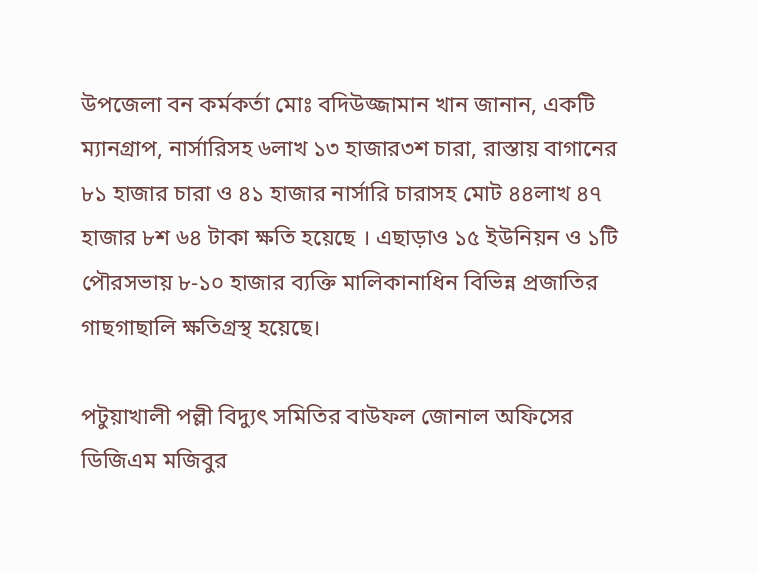উপজেলা বন কর্মকর্তা মোঃ বদিউজ্জামান খান জানান, একটি ম্যানগ্রাপ, নার্সারিসহ ৬লাখ ১৩ হাজার৩শ চারা, রাস্তায় বাগানের ৮১ হাজার চারা ও ৪১ হাজার নার্সারি চারাসহ মোট ৪৪লাখ ৪৭ হাজার ৮শ ৬৪ টাকা ক্ষতি হয়েছে । এছাড়াও ১৫ ইউনিয়ন ও ১টি পৌরসভায় ৮-১০ হাজার ব্যক্তি মালিকানাধিন বিভিন্ন প্রজাতির গাছগাছালি ক্ষতিগ্রস্থ হয়েছে।

পটুয়াখালী পল্লী বিদ্যুৎ সমিতির বাউফল জোনাল অফিসের ডিজিএম মজিবুর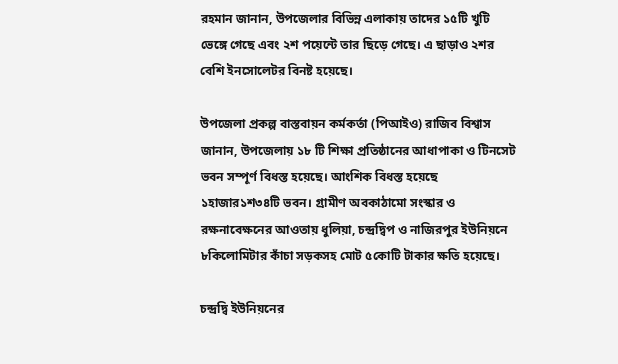রহমান জানান, উপজেলার বিভিন্ন এলাকায় তাদের ১৫টি খুটি ভেঙ্গে গেছে এবং ২শ পয়েন্টে তার ছিড়ে গেছে। এ ছাড়াও ২শর বেশি ইনসোলেটর বিনষ্ট হয়েছে।

উপজেলা প্রকল্প বাস্তবায়ন কর্মকর্তা (পিআইও) রাজিব বিশ্বাস জানান, উপজেলায় ১৮ টি শিক্ষা প্রতিষ্ঠানের আধাপাকা ও টিনসেট ভবন সম্পূর্ণ বিধস্ত হয়েছে। আংশিক বিধস্ত হয়েছে ১হাজার১শ৩৪টি ভবন। গ্রামীণ অবকাঠামো সংস্কার ও রক্ষনাবেক্ষনের আওতায় ধুলিয়া, চন্দ্রদ্বিপ ও নাজিরপুর ইউনিয়নে ৮কিলোমিটার কাঁচা সড়কসহ মোট ৫কোটি টাকার ক্ষতি হয়েছে।

চন্দ্রদ্বি ইউনিয়নের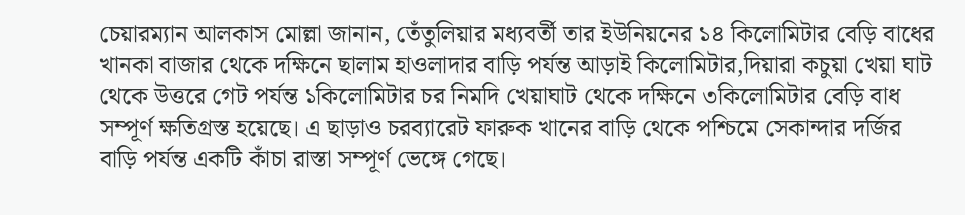চেয়ারম্যান আলকাস মোল্লা জানান, তেঁতুলিয়ার মধ্যবর্তী তার ইউনিয়নের ১৪ কিলোমিটার বেড়ি বাধের খানকা বাজার থেকে দক্ষিনে ছালাম হাওলাদার বাড়ি পর্যন্ত আড়াই কিলোমিটার,দিয়ারা কচুয়া খেয়া ঘাট থেকে উত্তরে গেট পর্যন্ত ১কিলোমিটার চর নিমদি খেয়াঘাট থেকে দক্ষিনে ৩কিলোমিটার বেড়ি বাধ সম্পূর্ণ ক্ষতিগ্রস্ত হয়েছে। এ ছাড়াও চরব্যারেট ফারুক খানের বাড়ি থেকে পশ্চিমে সেকান্দার দর্জির বাড়ি পর্যন্ত একটি কাঁচা রাস্তা সম্পূর্ণ ভেঙ্গে গেছে।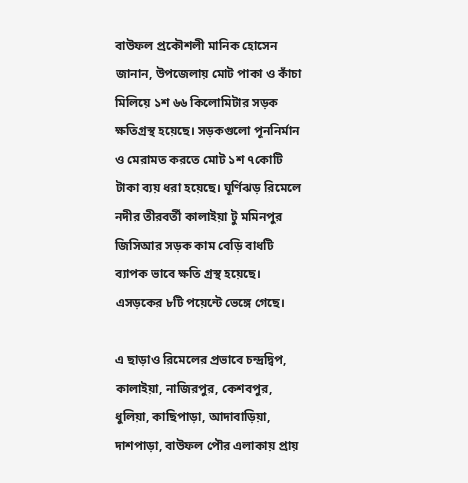বাউফল প্রকৌশলী মানিক হোসেন জানান, উপজেলায় মোট পাকা ও কাঁচা মিলিয়ে ১শ ৬৬ কিলোমিটার সড়ক ক্ষতিগ্রস্থ হয়েছে। সড়কগুলো পূননির্মান ও মেরামত করতে মোট ১শ ৭কোটি টাকা ব্যয় ধরা হয়েছে। ঘূর্ণিঝড় রিমেলে নদীর তীরবর্তী কালাইয়া টু মমিনপুর জিসিআর সড়ক কাম বেড়ি বাধটি ব্যাপক ভাবে ক্ষতি গ্রস্থ হয়েছে। এসড়কের ৮টি পয়েন্টে ভেঙ্গে গেছে।

এ ছাড়াও রিমেলের প্রভাবে চন্দ্রদ্বিপ, কালাইয়া, নাজিরপুর, কেশবপুর, ধুলিয়া, কাছিপাড়া, আদাবাড়িয়া, দাশপাড়া, বাউফল পৌর এলাকায় প্রায়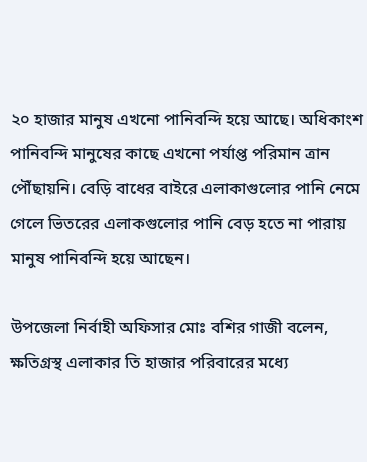২০ হাজার মানুষ এখনো পানিবন্দি হয়ে আছে। অধিকাংশ পানিবন্দি মানুষের কাছে এখনো পর্যাপ্ত পরিমান ত্রান পৌঁছায়নি। বেড়ি বাধের বাইরে এলাকাগুলোর পানি নেমে গেলে ভিতরের এলাকগুলোর পানি বেড় হতে না পারায় মানুষ পানিবন্দি হয়ে আছেন।

উপজেলা নির্বাহী অফিসার মোঃ বশির গাজী বলেন, ক্ষতিগ্রস্থ এলাকার তি হাজার পরিবারের মধ্যে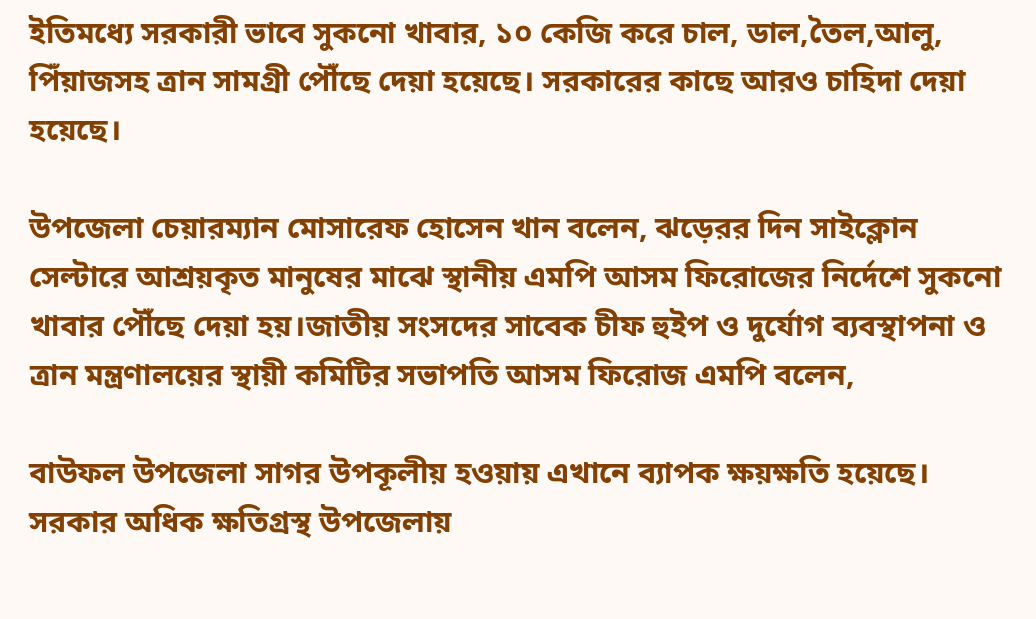ইতিমধ্যে সরকারী ভাবে সুকনো খাবার, ১০ কেজি করে চাল, ডাল,তৈল,আলু, পিঁয়াজসহ ত্রান সামগ্রী পৌঁছে দেয়া হয়েছে। সরকারের কাছে আরও চাহিদা দেয়া হয়েছে।

উপজেলা চেয়ারম্যান মোসারেফ হোসেন খান বলেন, ঝড়েরর দিন সাইক্লোন সেল্টারে আশ্রয়কৃত মানুষের মাঝে স্থানীয় এমপি আসম ফিরোজের নির্দেশে সুকনো খাবার পৌঁছে দেয়া হয়।জাতীয় সংসদের সাবেক চীফ হুইপ ও দুর্যোগ ব্যবস্থাপনা ও ত্রান মন্ত্রণালয়ের স্থায়ী কমিটির সভাপতি আসম ফিরোজ এমপি বলেন,

বাউফল উপজেলা সাগর উপকূলীয় হওয়ায় এখানে ব্যাপক ক্ষয়ক্ষতি হয়েছে। সরকার অধিক ক্ষতিগ্রস্থ উপজেলায়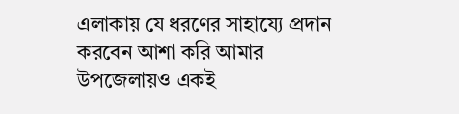এলাকায় যে ধরণের সাহায্যে প্রদান করবেন আশা করি আমার উপজেলায়ও একই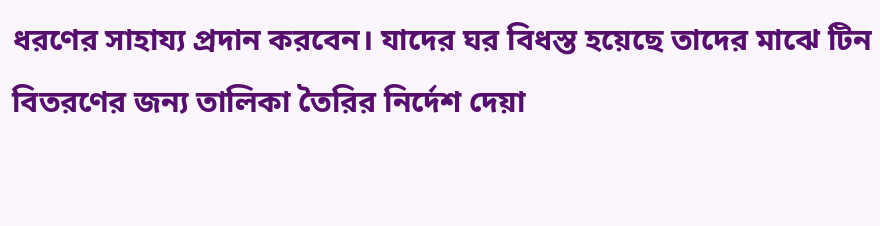ধরণের সাহায্য প্রদান করবেন। যাদের ঘর বিধস্ত হয়েছে তাদের মাঝে টিন বিতরণের জন্য তালিকা তৈরির নির্দেশ দেয়া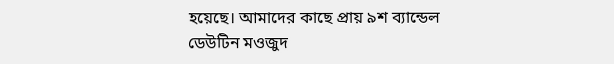হয়েছে। আমাদের কাছে প্রায় ৯শ ব্যান্ডেল ডেউটিন মওজুদ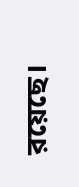রয়েছে।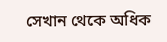সেখান থেকে অধিক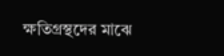ক্ষতিগ্রস্থদের মাঝে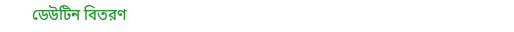ডেউটিন বিতরণ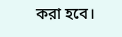করা হবে।